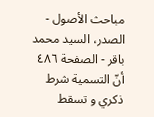مباحث الأصول - الصدر، السيد محمد باقر - الصفحة ٤٨٦
أنّ التسمية شرط ذكري و تسقط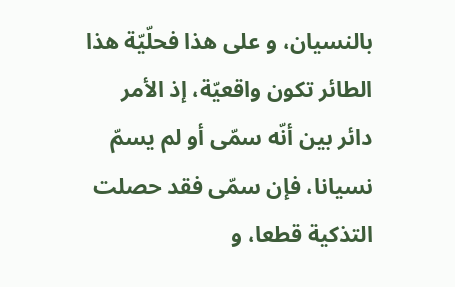بالنسيان، و على هذا فحلّيّة هذا الطائر تكون واقعيّة، إذ الأمر دائر بين أنّه سمّى أو لم يسمّ نسيانا، فإن سمّى فقد حصلت التذكية قطعا، و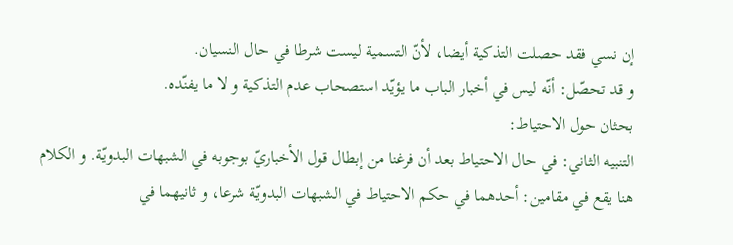إن نسي فقد حصلت التذكية أيضا، لأنّ التسمية ليست شرطا في حال النسيان.
و قد تحصّل: أنّه ليس في أخبار الباب ما يؤيّد استصحاب عدم التذكية و لا ما يفنّده.
بحثان حول الاحتياط:
التنبيه الثاني: في حال الاحتياط بعد أن فرغنا من إبطال قول الأخباريّ بوجوبه في الشبهات البدويّة. و الكلام هنا يقع في مقامين: أحدهما في حكم الاحتياط في الشبهات البدويّة شرعا، و ثانيهما في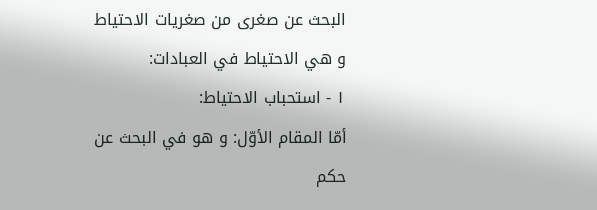البحث عن صغرى من صغريات الاحتياط و هي الاحتياط في العبادات:
١ - استحباب الاحتياط:
أمّا المقام الأوّل: و هو في البحث عن حكم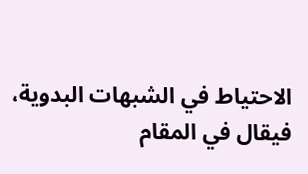الاحتياط في الشبهات البدوية، فيقال في المقام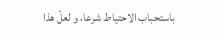باستحباب الاحتياط شرعا، و لعلّ هذا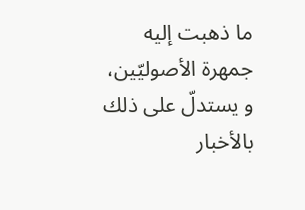ما ذهبت إليه جمهرة الأصوليّين، و يستدلّ على ذلك بالأخبار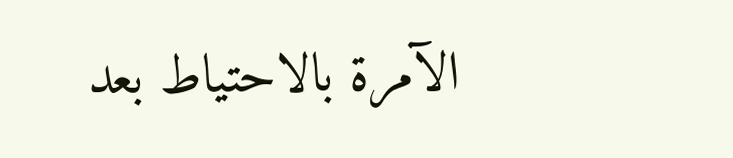الآمرة بالاحتياط بعد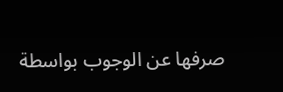صرفها عن الوجوب بواسطة